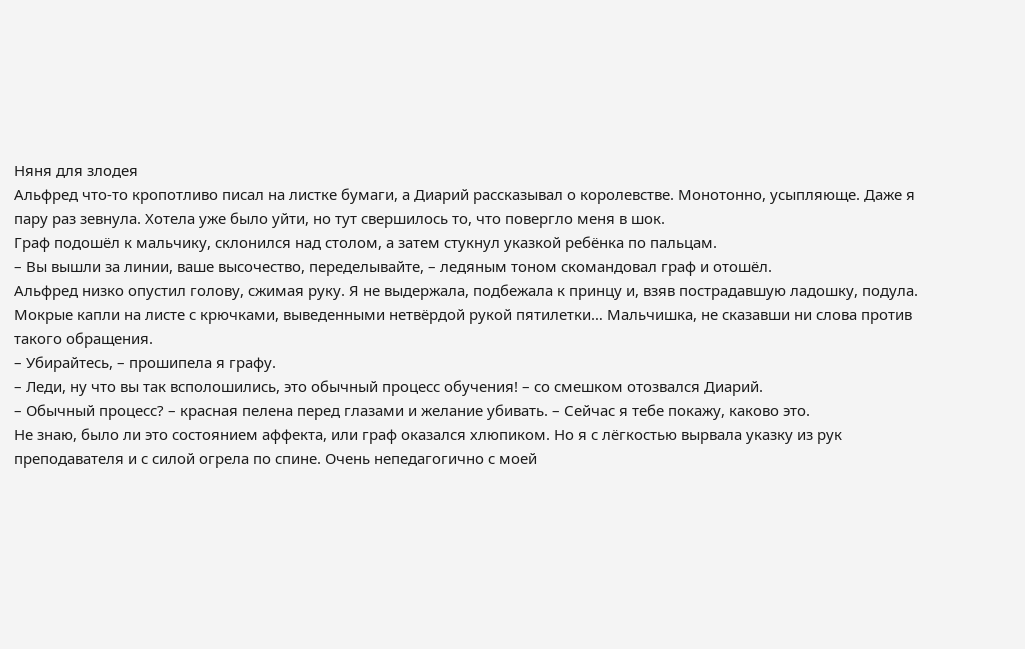Няня для злодея
Альфред что‑то кропотливо писал на листке бумаги, а Диарий рассказывал о королевстве. Монотонно, усыпляюще. Даже я пару раз зевнула. Хотела уже было уйти, но тут свершилось то, что повергло меня в шок.
Граф подошёл к мальчику, склонился над столом, а затем стукнул указкой ребёнка по пальцам.
– Вы вышли за линии, ваше высочество, переделывайте, – ледяным тоном скомандовал граф и отошёл.
Альфред низко опустил голову, сжимая руку. Я не выдержала, подбежала к принцу и, взяв пострадавшую ладошку, подула. Мокрые капли на листе с крючками, выведенными нетвёрдой рукой пятилетки… Мальчишка, не сказавши ни слова против такого обращения.
– Убирайтесь, – прошипела я графу.
– Леди, ну что вы так всполошились, это обычный процесс обучения! – со смешком отозвался Диарий.
– Обычный процесс? – красная пелена перед глазами и желание убивать. – Сейчас я тебе покажу, каково это.
Не знаю, было ли это состоянием аффекта, или граф оказался хлюпиком. Но я с лёгкостью вырвала указку из рук преподавателя и с силой огрела по спине. Очень непедагогично с моей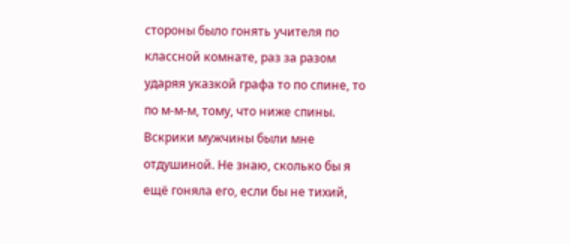стороны было гонять учителя по классной комнате, раз за разом ударяя указкой графа то по спине, то по м‑м‑м, тому, что ниже спины. Вскрики мужчины были мне отдушиной. Не знаю, сколько бы я ещё гоняла его, если бы не тихий,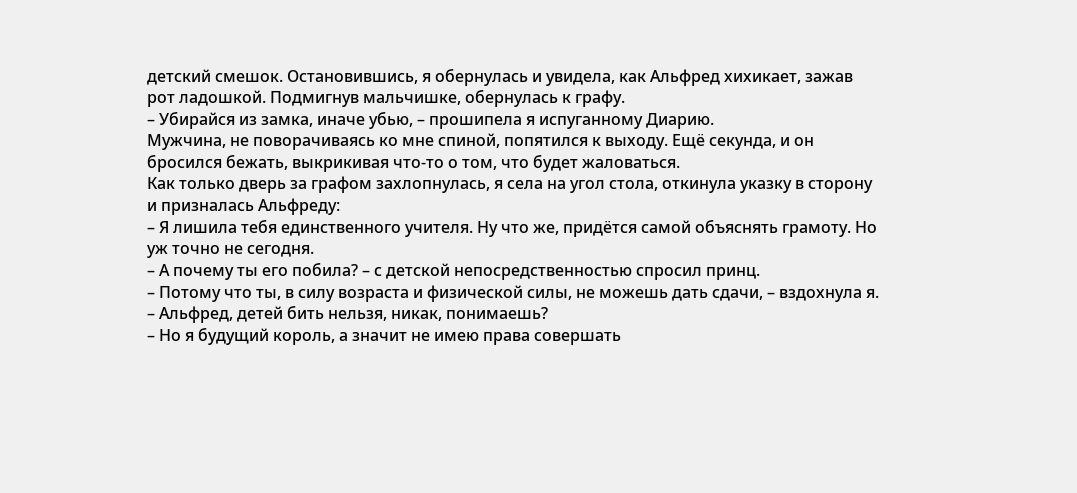детский смешок. Остановившись, я обернулась и увидела, как Альфред хихикает, зажав рот ладошкой. Подмигнув мальчишке, обернулась к графу.
– Убирайся из замка, иначе убью, – прошипела я испуганному Диарию.
Мужчина, не поворачиваясь ко мне спиной, попятился к выходу. Ещё секунда, и он бросился бежать, выкрикивая что‑то о том, что будет жаловаться.
Как только дверь за графом захлопнулась, я села на угол стола, откинула указку в сторону и призналась Альфреду:
– Я лишила тебя единственного учителя. Ну что же, придётся самой объяснять грамоту. Но уж точно не сегодня.
– А почему ты его побила? – с детской непосредственностью спросил принц.
– Потому что ты, в силу возраста и физической силы, не можешь дать сдачи, – вздохнула я. – Альфред, детей бить нельзя, никак, понимаешь?
– Но я будущий король, а значит не имею права совершать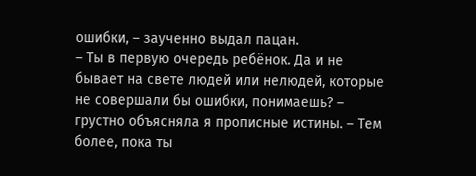ошибки, – заученно выдал пацан.
– Ты в первую очередь ребёнок. Да и не бывает на свете людей или нелюдей, которые не совершали бы ошибки, понимаешь? – грустно объясняла я прописные истины. – Тем более, пока ты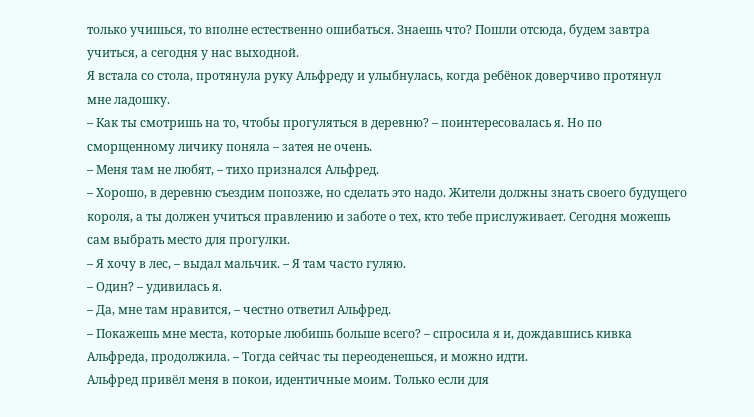только учишься, то вполне естественно ошибаться. Знаешь что? Пошли отсюда, будем завтра учиться, а сегодня у нас выходной.
Я встала со стола, протянула руку Альфреду и улыбнулась, когда ребёнок доверчиво протянул мне ладошку.
– Как ты смотришь на то, чтобы прогуляться в деревню? – поинтересовалась я. Но по сморщенному личику поняла – затея не очень.
– Меня там не любят, – тихо признался Альфред.
– Хорошо, в деревню съездим попозже, но сделать это надо. Жители должны знать своего будущего короля, а ты должен учиться правлению и заботе о тех, кто тебе прислуживает. Сегодня можешь сам выбрать место для прогулки.
– Я хочу в лес, – выдал мальчик. – Я там часто гуляю.
– Один? – удивилась я.
– Да, мне там нравится, – честно ответил Альфред.
– Покажешь мне места, которые любишь больше всего? – спросила я и, дождавшись кивка Альфреда, продолжила. – Тогда сейчас ты переоденешься, и можно идти.
Альфред привёл меня в покои, идентичные моим. Только если для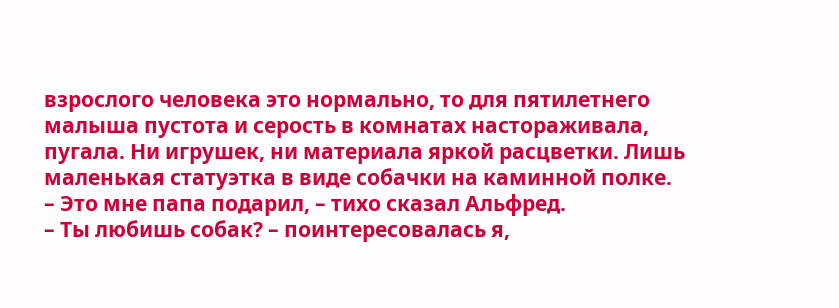взрослого человека это нормально, то для пятилетнего малыша пустота и серость в комнатах настораживала, пугала. Ни игрушек, ни материала яркой расцветки. Лишь маленькая статуэтка в виде собачки на каминной полке.
– Это мне папа подарил, – тихо сказал Альфред.
– Ты любишь собак? – поинтересовалась я,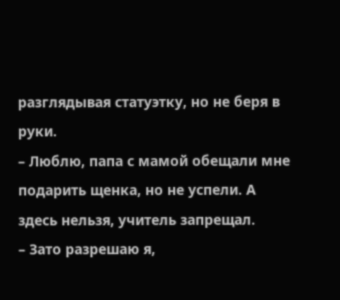разглядывая статуэтку, но не беря в руки.
– Люблю, папа с мамой обещали мне подарить щенка, но не успели. А здесь нельзя, учитель запрещал.
– Зато разрешаю я,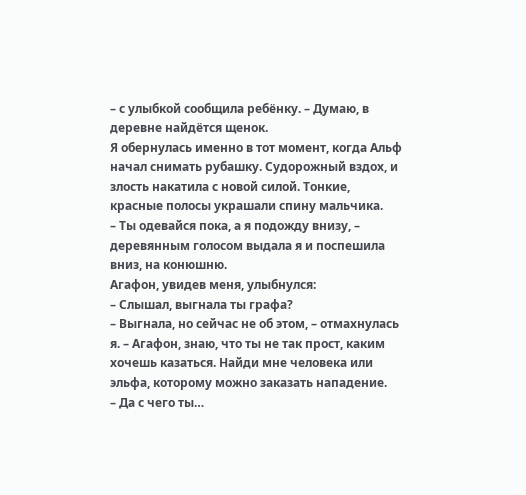– с улыбкой сообщила ребёнку. – Думаю, в деревне найдётся щенок.
Я обернулась именно в тот момент, когда Альф начал снимать рубашку. Судорожный вздох, и злость накатила с новой силой. Тонкие, красные полосы украшали спину мальчика.
– Ты одевайся пока, а я подожду внизу, – деревянным голосом выдала я и поспешила вниз, на конюшню.
Агафон, увидев меня, улыбнулся:
– Слышал, выгнала ты графа?
– Выгнала, но сейчас не об этом, – отмахнулась я. – Агафон, знаю, что ты не так прост, каким хочешь казаться. Найди мне человека или эльфа, которому можно заказать нападение.
– Да с чего ты…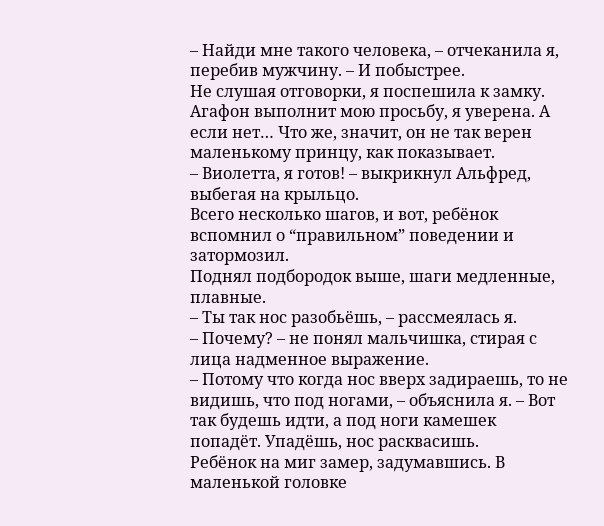– Найди мне такого человека, – отчеканила я, перебив мужчину. – И побыстрее.
Не слушая отговорки, я поспешила к замку. Агафон выполнит мою просьбу, я уверена. А если нет… Что же, значит, он не так верен маленькому принцу, как показывает.
– Виолетта, я готов! – выкрикнул Альфред, выбегая на крыльцо.
Всего несколько шагов, и вот, ребёнок вспомнил о “правильном” поведении и затормозил.
Поднял подбородок выше, шаги медленные, плавные.
– Ты так нос разобьёшь, – рассмеялась я.
– Почему? – не понял мальчишка, стирая с лица надменное выражение.
– Потому что когда нос вверх задираешь, то не видишь, что под ногами, – объяснила я. – Вот так будешь идти, а под ноги камешек попадёт. Упадёшь, нос расквасишь.
Ребёнок на миг замер, задумавшись. В маленькой головке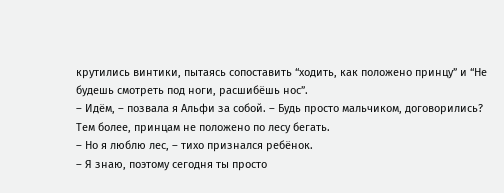крутились винтики, пытаясь сопоставить “ходить, как положено принцу” и “Не будешь смотреть под ноги, расшибёшь нос”.
– Идём, – позвала я Альфи за собой. – Будь просто мальчиком, договорились? Тем более, принцам не положено по лесу бегать.
– Но я люблю лес, – тихо признался ребёнок.
– Я знаю, поэтому сегодня ты просто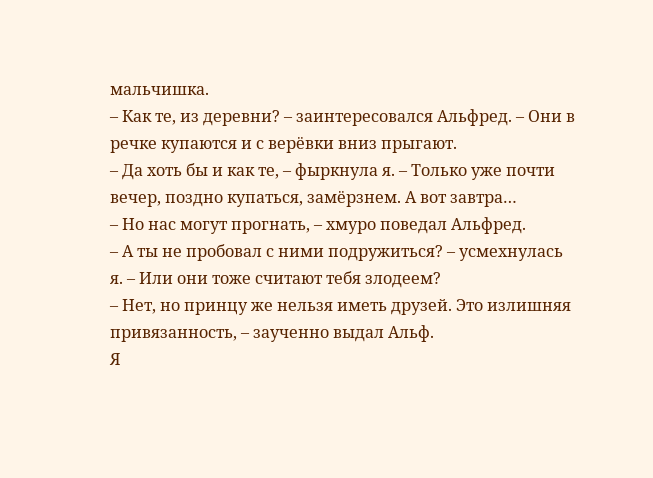мальчишка.
– Как те, из деревни? – заинтересовался Альфред. – Они в речке купаются и с верёвки вниз прыгают.
– Да хоть бы и как те, – фыркнула я. – Только уже почти вечер, поздно купаться, замёрзнем. А вот завтра…
– Но нас могут прогнать, – хмуро поведал Альфред.
– А ты не пробовал с ними подружиться? – усмехнулась я. – Или они тоже считают тебя злодеем?
– Нет, но принцу же нельзя иметь друзей. Это излишняя привязанность, – заученно выдал Альф.
Я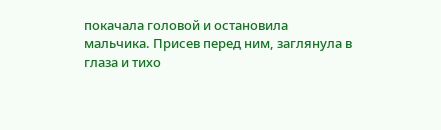покачала головой и остановила мальчика. Присев перед ним, заглянула в глаза и тихо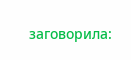заговорила: